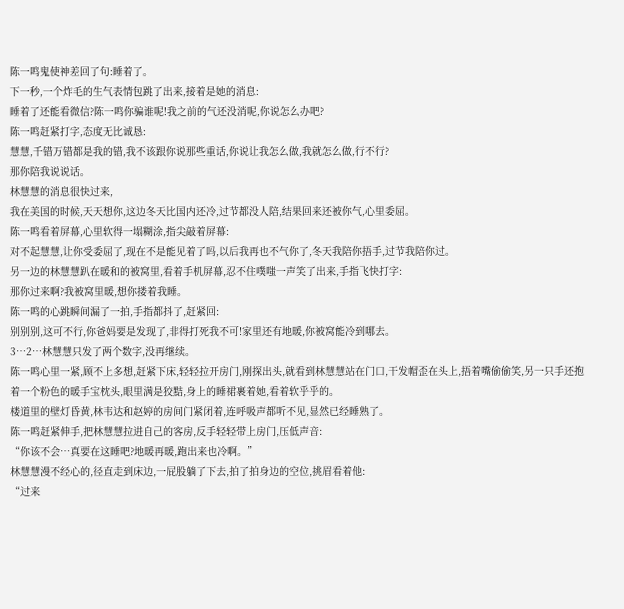陈一鸣鬼使神差回了句:睡着了。
下一秒,一个炸毛的生气表情包跳了出来,接着是她的消息:
睡着了还能看微信?陈一鸣你骗谁呢!我之前的气还没消呢,你说怎么办吧?
陈一鸣赶紧打字,态度无比诚恳:
慧慧,千错万错都是我的错,我不该跟你说那些重话,你说让我怎么做,我就怎么做,行不行?
那你陪我说说话。
林慧慧的消息很快过来,
我在美国的时候,天天想你,这边冬天比国内还冷,过节都没人陪,结果回来还被你气,心里委屈。
陈一鸣看着屏幕,心里软得一塌糊涂,指尖敲着屏幕:
对不起慧慧,让你受委屈了,现在不是能见着了吗,以后我再也不气你了,冬天我陪你捂手,过节我陪你过。
另一边的林慧慧趴在暖和的被窝里,看着手机屏幕,忍不住噗嗤一声笑了出来,手指飞快打字:
那你过来啊?我被窝里暖,想你搂着我睡。
陈一鸣的心跳瞬间漏了一拍,手指都抖了,赶紧回:
别别别,这可不行,你爸妈要是发现了,非得打死我不可!家里还有地暖,你被窝能冷到哪去。
3…2…林慧慧只发了两个数字,没再继续。
陈一鸣心里一紧,顾不上多想,赶紧下床,轻轻拉开房门,刚探出头,就看到林慧慧站在门口,干发帽歪在头上,捂着嘴偷偷笑,另一只手还抱着一个粉色的暖手宝枕头,眼里满是狡黠,身上的睡裙裹着她,看着软乎乎的。
楼道里的壁灯昏黄,林韦达和赵婷的房间门紧闭着,连呼吸声都听不见,显然已经睡熟了。
陈一鸣赶紧伸手,把林慧慧拉进自己的客房,反手轻轻带上房门,压低声音:
“你该不会…真要在这睡吧?地暖再暖,跑出来也冷啊。”
林慧慧漫不经心的,径直走到床边,一屁股躺了下去,拍了拍身边的空位,挑眉看着他:
“过来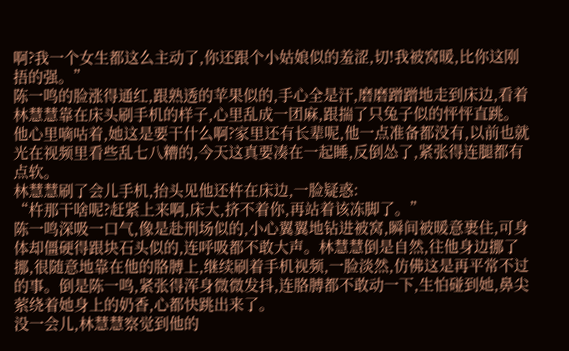啊?我一个女生都这么主动了,你还跟个小姑娘似的羞涩,切!我被窝暖,比你这刚捂的强。”
陈一鸣的脸涨得通红,跟熟透的苹果似的,手心全是汗,磨磨蹭蹭地走到床边,看着林慧慧靠在床头刷手机的样子,心里乱成一团麻,跟揣了只兔子似的怦怦直跳。
他心里嘀咕着,她这是要干什么啊?家里还有长辈呢,他一点准备都没有,以前也就光在视频里看些乱七八糟的,今天这真要凑在一起睡,反倒怂了,紧张得连腿都有点软。
林慧慧刷了会儿手机,抬头见他还杵在床边,一脸疑惑:
“杵那干啥呢?赶紧上来啊,床大,挤不着你,再站着该冻脚了。”
陈一鸣深吸一口气,像是赴刑场似的,小心翼翼地钻进被窝,瞬间被暖意裹住,可身体却僵硬得跟块石头似的,连呼吸都不敢大声。林慧慧倒是自然,往他身边挪了挪,很随意地靠在他的胳膊上,继续刷着手机视频,一脸淡然,仿佛这是再平常不过的事。倒是陈一鸣,紧张得浑身微微发抖,连胳膊都不敢动一下,生怕碰到她,鼻尖萦绕着她身上的奶香,心都快跳出来了。
没一会儿,林慧慧察觉到他的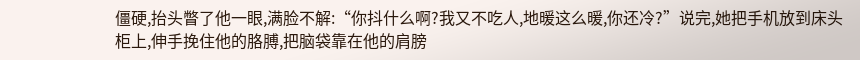僵硬,抬头瞥了他一眼,满脸不解:“你抖什么啊?我又不吃人,地暖这么暖,你还冷?”说完,她把手机放到床头柜上,伸手挽住他的胳膊,把脑袋靠在他的肩膀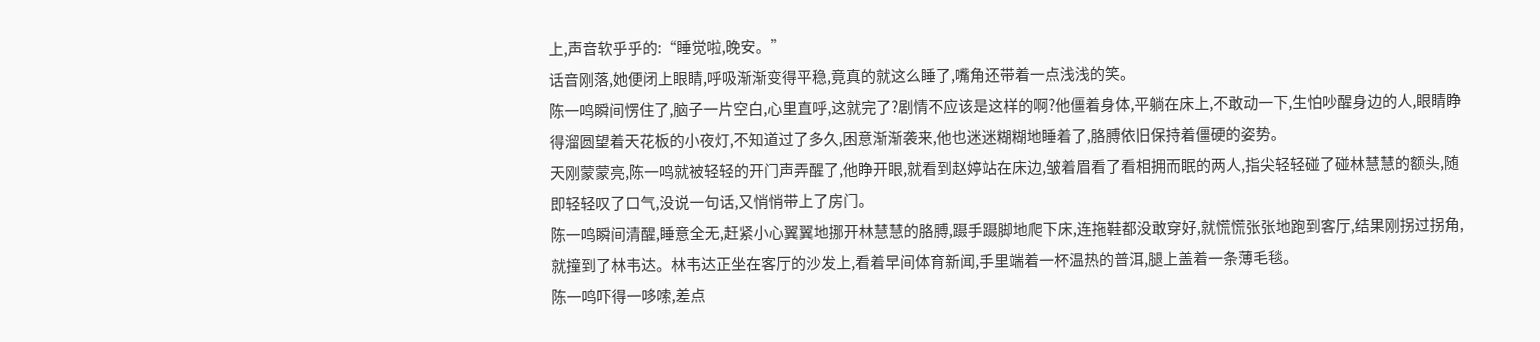上,声音软乎乎的:“睡觉啦,晚安。”
话音刚落,她便闭上眼睛,呼吸渐渐变得平稳,竟真的就这么睡了,嘴角还带着一点浅浅的笑。
陈一鸣瞬间愣住了,脑子一片空白,心里直呼,这就完了?剧情不应该是这样的啊?他僵着身体,平躺在床上,不敢动一下,生怕吵醒身边的人,眼睛睁得溜圆望着天花板的小夜灯,不知道过了多久,困意渐渐袭来,他也迷迷糊糊地睡着了,胳膊依旧保持着僵硬的姿势。
天刚蒙蒙亮,陈一鸣就被轻轻的开门声弄醒了,他睁开眼,就看到赵婷站在床边,皱着眉看了看相拥而眠的两人,指尖轻轻碰了碰林慧慧的额头,随即轻轻叹了口气,没说一句话,又悄悄带上了房门。
陈一鸣瞬间清醒,睡意全无,赶紧小心翼翼地挪开林慧慧的胳膊,蹑手蹑脚地爬下床,连拖鞋都没敢穿好,就慌慌张张地跑到客厅,结果刚拐过拐角,就撞到了林韦达。林韦达正坐在客厅的沙发上,看着早间体育新闻,手里端着一杯温热的普洱,腿上盖着一条薄毛毯。
陈一鸣吓得一哆嗦,差点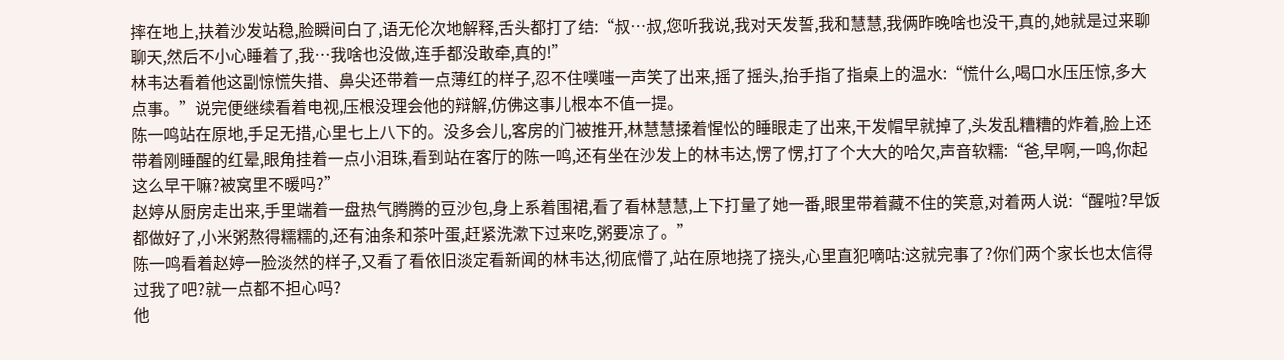摔在地上,扶着沙发站稳,脸瞬间白了,语无伦次地解释,舌头都打了结:“叔…叔,您听我说,我对天发誓,我和慧慧,我俩昨晚啥也没干,真的,她就是过来聊聊天,然后不小心睡着了,我…我啥也没做,连手都没敢牵,真的!”
林韦达看着他这副惊慌失措、鼻尖还带着一点薄红的样子,忍不住噗嗤一声笑了出来,摇了摇头,抬手指了指桌上的温水:“慌什么,喝口水压压惊,多大点事。”说完便继续看着电视,压根没理会他的辩解,仿佛这事儿根本不值一提。
陈一鸣站在原地,手足无措,心里七上八下的。没多会儿,客房的门被推开,林慧慧揉着惺忪的睡眼走了出来,干发帽早就掉了,头发乱糟糟的炸着,脸上还带着刚睡醒的红晕,眼角挂着一点小泪珠,看到站在客厅的陈一鸣,还有坐在沙发上的林韦达,愣了愣,打了个大大的哈欠,声音软糯:“爸,早啊,一鸣,你起这么早干嘛?被窝里不暖吗?”
赵婷从厨房走出来,手里端着一盘热气腾腾的豆沙包,身上系着围裙,看了看林慧慧,上下打量了她一番,眼里带着藏不住的笑意,对着两人说:“醒啦?早饭都做好了,小米粥熬得糯糯的,还有油条和茶叶蛋,赶紧洗漱下过来吃,粥要凉了。”
陈一鸣看着赵婷一脸淡然的样子,又看了看依旧淡定看新闻的林韦达,彻底懵了,站在原地挠了挠头,心里直犯嘀咕:这就完事了?你们两个家长也太信得过我了吧?就一点都不担心吗?
他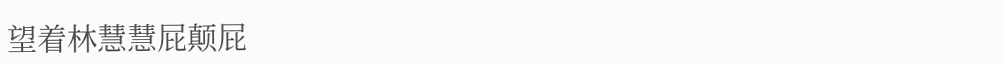望着林慧慧屁颠屁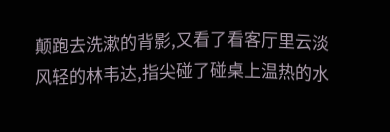颠跑去洗漱的背影,又看了看客厅里云淡风轻的林韦达,指尖碰了碰桌上温热的水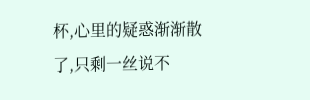杯,心里的疑惑渐渐散了,只剩一丝说不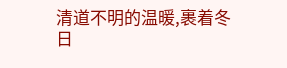清道不明的温暖,裹着冬日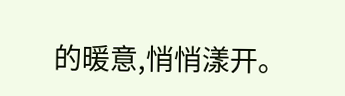的暖意,悄悄漾开。